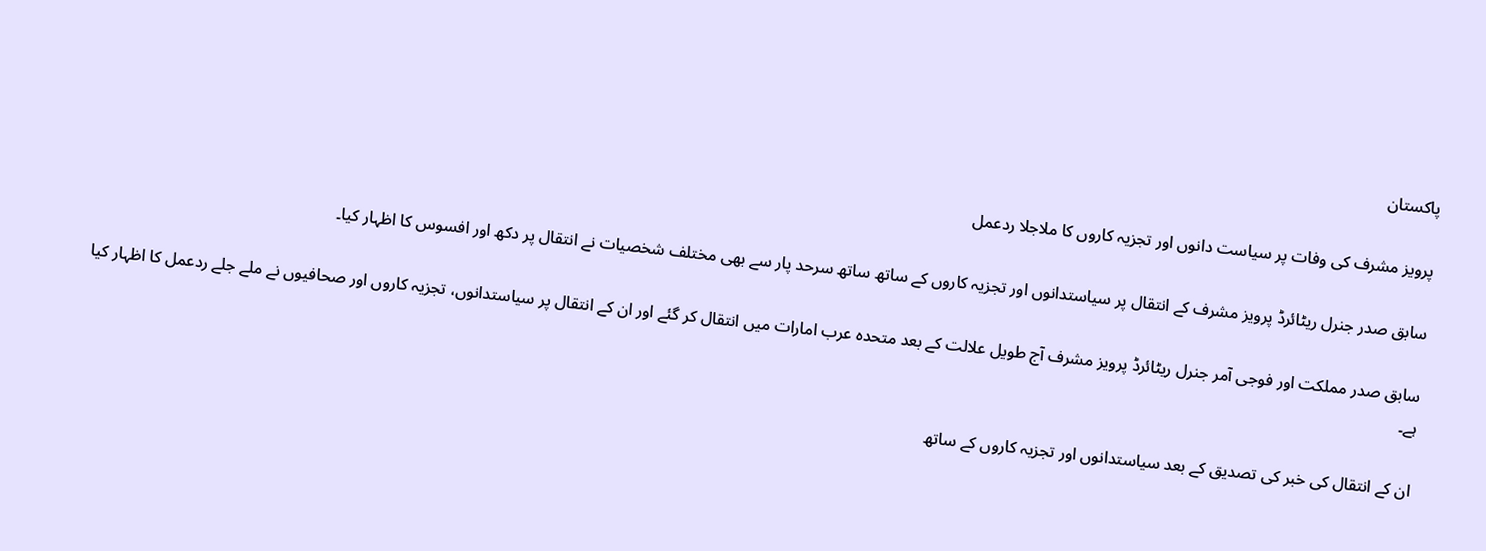پاکستان

پرویز مشرف کی وفات پر سیاست دانوں اور تجزیہ کاروں کا ملاجلا ردعمل

سابق صدر جنرل ریٹائرڈ پرویز مشرف کے انتقال پر سیاستدانوں اور تجزیہ کاروں کے ساتھ ساتھ سرحد پار سے بھی مختلف شخصیات نے انتقال پر دکھ اور افسوس کا اظہار کیا۔

سابق صدر مملکت اور فوجی آمر جنرل ریٹائرڈ پرویز مشرف آج طویل علالت کے بعد متحدہ عرب امارات میں انتقال کر گئے اور ان کے انتقال پر سیاستدانوں، تجزیہ کاروں اور صحافیوں نے ملے جلے ردعمل کا اظہار کیا ہے۔

ان کے انتقال کی خبر کی تصدیق کے بعد سیاستدانوں اور تجزیہ کاروں کے ساتھ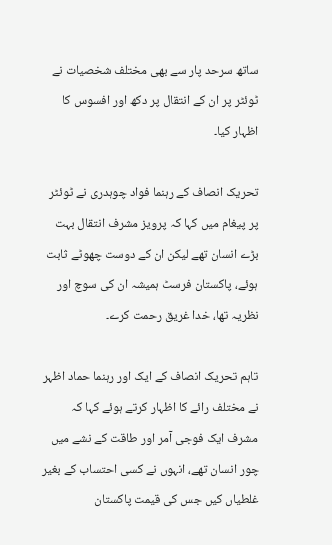ساتھ سرحد پار سے بھی مختلف شخصیات نے ٹوئٹر پر ان کے انتقال پر دکھ اور افسوس کا اظہار کیا۔

تحریک انصاف کے رہنما فواد چوہدری نے ٹوئٹر پر پیغام میں کہا کہ پرویز مشرف انتقال بہت بڑے انسان تھے لیکن ان کے دوست چھوٹے ثابت ہوئے، پاکستان فرسٹ ہمیشہ ان کی سوچ اور نظریہ تھا، خدا غریق رحمت کرے۔

تاہم تحریک انصاف کے ایک اور رہنما حماد اظہر نے مختلف رائے کا اظہار کرتے ہوئے کہا کہ مشرف ایک فوجی آمر اور طاقت کے نشے میں چور انسان تھے، انہوں نے کسی احتساب کے بغیر غلطیاں کیں جس کی قیمت پاکستان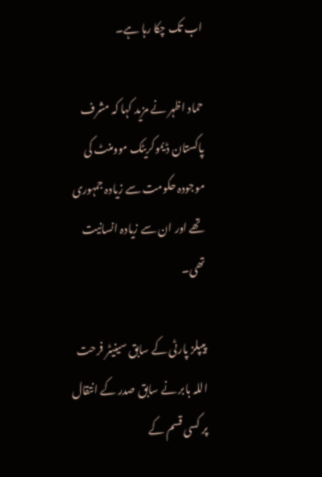اب تک چکا رہا ہے۔

حماد اظہر نے مزید کہا کہ مشرف پاکستان ڈیموکریٹک موومنٹ کی موجودہ حکومت سے زیادہ جمہوری تھے اور ان سے زیادہ انسانیت تھی۔

پیپلز پارٹی کے سابق سینیٹر فرحت اللہ بابر نے سابق صدر کے انتقال پر کسی قسم کے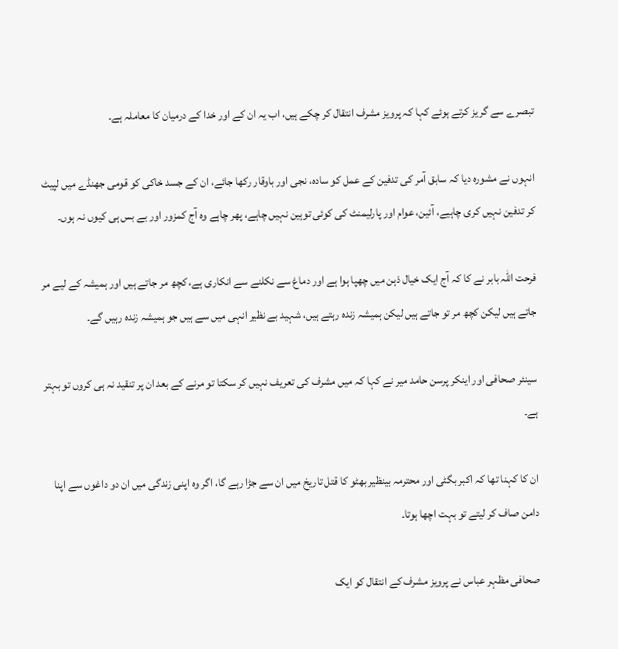تبصرے سے گریز کرتے ہوئے کہا کہ پرویز مشرف انتقال کر چکے ہیں، اب یہ ان کے اور خدا کے درمیان کا معاملہ ہے۔

انہوں نے مشورہ دیا کہ سابق آمر کی تدفین کے عمل کو سادہ، نجی اور باوقار رکھا جائے، ان کے جسد خاکی کو قومی جھنڈے میں لپیٹ کر تدفین نہیں کری چاہیے، آئین، عوام اور پارلیمنٹ کی کوئی توہین نہیں چاہے، پھر چاہے وہ آج کمزور اور بے بس ہی کیوں نہ ہوں۔

فرحت اللہ بابر نے کا کہ آج ایک خیال ذہن میں چھپا ہوا ہے اور دماغ سے نکلنے سے انکاری ہے، کچھ مر جاتے ہیں اور ہمیشہ کے لیے مر جاتے ہیں لیکن کچھ مر تو جاتے ہیں لیکن ہمیشہ زندہ رہتے ہیں، شہید بے نظیر انہی میں سے ہیں جو ہمیشہ زندہ رہیں گے۔

سینئر صحافی اور اینکر پرسن حامد میر نے کہا کہ میں مشرف کی تعریف نہیں کر سکتا تو مرنے کے بعد ان پر تنقید نہ ہی کروں تو بہتر ہے۔

ان کا کہنا تھا کہ اکبر بگٹی اور محترمہ بینظیر بھٹو کا قتل تاریخ میں ان سے جڑا رہے گا، اگر وہ اپنی زندگی میں ان دو داغوں سے اپنا دامن صاف کر لیتے تو بہت اچھا ہوتا۔

صحافی مظہر عباس نے پرویز مشرف کے انتقال کو ایک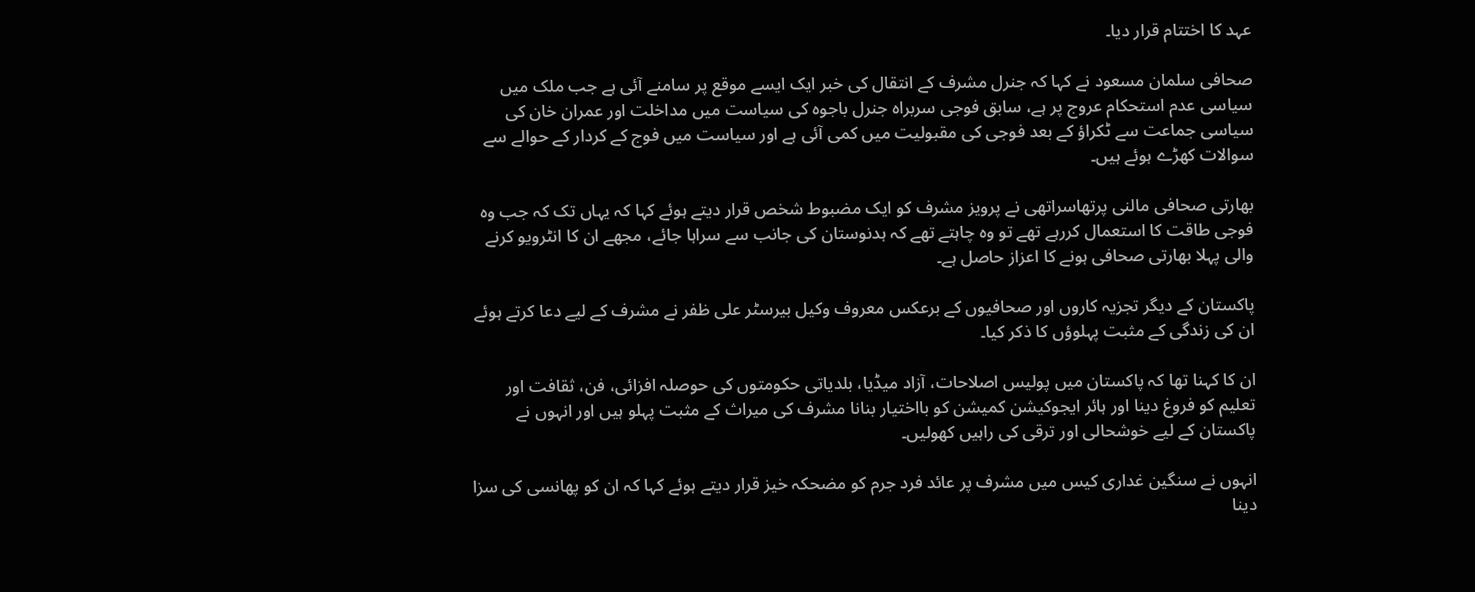عہد کا اختتام قرار دیا۔

صحافی سلمان مسعود نے کہا کہ جنرل مشرف کے انتقال کی خبر ایک ایسے موقع پر سامنے آئی ہے جب ملک میں سیاسی عدم استحکام عروج پر ہے، سابق فوجی سربراہ جنرل باجوہ کی سیاست میں مداخلت اور عمران خان کی سیاسی جماعت سے ٹکراؤ کے بعد فوجی کی مقبولیت میں کمی آئی ہے اور سیاست میں فوج کے کردار کے حوالے سے سوالات کھڑے ہوئے ہیں۔

بھارتی صحافی مالنی پرتھاسراتھی نے پرویز مشرف کو ایک مضبوط شخص قرار دیتے ہوئے کہا کہ یہاں تک کہ جب وہ فوجی طاقت کا استعمال کررہے تھے تو وہ چاہتے تھے کہ ہدنوستان کی جانب سے سراہا جائے، مجھے ان کا انٹرویو کرنے والی پہلا بھارتی صحافی ہونے کا اعزاز حاصل ہے۔

پاکستان کے دیگر تجزیہ کاروں اور صحافیوں کے برعکس معروف وکیل بیرسٹر علی ظفر نے مشرف کے لیے دعا کرتے ہوئے ان کی زندگی کے مثبت پہلوؤں کا ذکر کیا۔

ان کا کہنا تھا کہ پاکستان میں پولیس اصلاحات، آزاد میڈیا، بلدیاتی حکومتوں کی حوصلہ افزائی، فن، ثقافت اور تعلیم کو فروغ دینا اور ہائر ایجوکیشن کمیشن کو بااختیار بنانا مشرف کی میراث کے مثبت پہلو ہیں اور انہوں نے پاکستان کے لیے خوشحالی اور ترقی کی راہیں کھولیں۔

انہوں نے سنگین غداری کیس میں مشرف پر عائد فرد جرم کو مضحکہ خیز قرار دیتے ہوئے کہا کہ ان کو پھانسی کی سزا دینا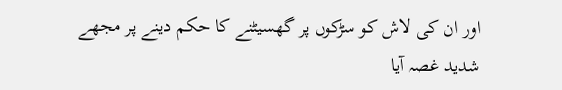اور ان کی لاش کو سڑکوں پر گھسیٹنے کا حکم دینے پر مجھے شدید غصہ آیا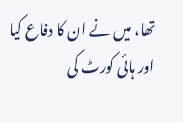تھا، میں نے ان کا دفاع کیا اور ہائی کورٹ کی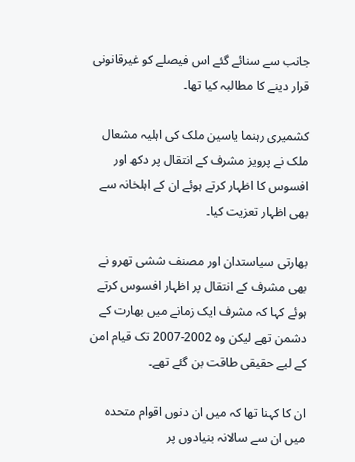جانب سے سنائے گئے اس فیصلے کو غیرقانونی قرار دینے کا مطالبہ کیا تھا۔

کشمیری رہنما یاسین ملک کی اہلیہ مشعال ملک نے پرویز مشرف کے انتقال پر دکھ اور افسوس کا اظہار کرتے ہوئے ان کے اہلخانہ سے بھی اظہار تعزیت کیا۔

بھارتی سیاستدان اور مصنف ششی تھرو نے بھی مشرف کے انتقال پر اظہار افسوس کرتے ہوئے کہا کہ مشرف ایک زمانے میں بھارت کے دشمن تھے لیکن وہ 2002-2007 تک قیام امن کے لیے حقیقی طاقت بن گئے تھے۔

ان کا کہنا تھا کہ میں ان دنوں اقوام متحدہ میں ان سے سالانہ بنیادوں پر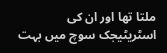ملتا تھا اور ان کی اسٹریٹیجک سوچ میں بہت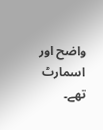واضح اور اسمارٹ تھے۔